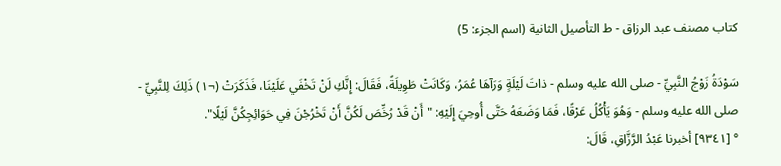كتاب مصنف عبد الرزاق - ط التأصيل الثانية (اسم الجزء: 5)

سَوْدَةُ زَوْجُ النَّبِيِّ - صلى الله عليه وسلم - ذاتَ لَيْلَةٍ وَرَآهَا عُمَرُ، وَكَانَتْ طَوِيلَةً، فَقَالَ: إِنَّكِ لَنْ تَخْفَي عَلَيْنَا، فَذَكَرَتْ (¬١) ذَلِكَ لِلنَّبِيِّ - صلى الله عليه وسلم - وَهُوَ يَأْكُلُ عَرْقًا، فَمَا وَضَعَهُ حَتَّى أُوحِيَ إِلَيْهِ: "أَنْ قَدْ رُخِّصَ لَكُنَّ أَنْ تَخْرُجْنَ فِي حَوَائِجِكُنَّ لَيْلًا".
° [٩٣٤١] أخبرنا عَبْدُ الرَّزَّاقِ، قَالَ: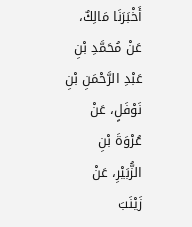أَخْبَرَنَا مَالِكٌ، عَنْ مُحَمَّدِ بْنِ عَبْدِ الرَّحْمَنِ بْنِ نَوْفَلٍ، عَنْ عُرْوَةَ بْنِ الزُّبَيْرِ، عَنْ زَيْنَبَ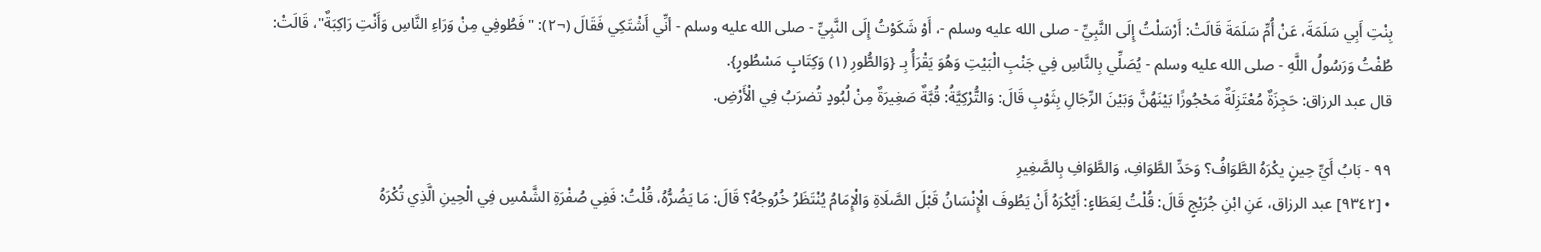بِنْتِ أَبِي سَلَمَةَ، عَنْ أُمِّ سَلَمَةَ قَالَتْ: أَرْسَلْتُ إِلَى النَّبِيِّ - صلى الله عليه وسلم -، أَوْ شَكَوْتُ إِلَى النَّبِيِّ - صلى الله عليه وسلم - أنِّي أَشْتَكِي فَقَالَ (¬٢): "فَطُوفِي مِنْ وَرَاءِ النَّاسِ وَأَنْتِ رَاكِبَةٌ"، قَالَتْ: طُفْتُ وَرَسُولُ اللَّهِ - صلى الله عليه وسلم - يُصَلِّي بِالنَّاسِ فِي جَنْبِ الْبَيْتِ وَهُوَ يَقْرَأُ بِـ {وَالطُّورِ (١) وَكِتَابٍ مَسْطُورٍ}.
قال عبد الرزاق: حَجِزَةٌ مُعْتَزِلَةٌ مَحْجُوزًا بَيْنَهُنَّ وَبَيْنَ الرِّجَالِ بِثَوْبِ قَالَ: وَالتُّرْكِيَّةُ: قُبَّةٌ صَغِيرَةٌ مِنْ لُبُودٍ تُضرَبُ فِي الْأَرْضِ.

٩٩ - بَابُ أَيِّ حِينٍ يكْرَهُ الطَّوَافُ؟ وَحَدِّ الطَّوَافِ، وَالطَّوَافِ بِالصَّغِيرِ
• [٩٣٤٢] عبد الرزاق، عَنِ ابْنِ جُرَيْجٍ قَالَ: قُلْتُ لِعَطَاءٍ: أَيُكْرَهُ أَنْ يَطُوفَ الْإِنْسَانُ قَبْلَ الصَّلَاةِ وَالْإِمَامُ يُنْتَظَرُ خُرُوجُهُ؟ قَالَ: مَا يَضُرُّهُ، قُلْتُ: فَفِي صُفْرَةِ الشَّمْسِ فِي الْحِينِ الَّذِي تُكْرَهُ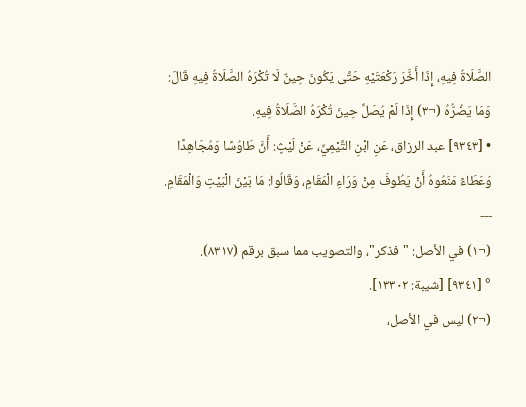الصَّلَاةُ فِيهِ، إِذَا أَخَّرَ رَكْعَتَيْهِ حَتَّى يَكُونَ حِينٌ لَا تُكْرَهُ الصَّلَاةُ فِيهِ قَالَ: وَمَا يَضُرُّهُ (¬٣) إِذَا لَمْ يُصَلِّ حِينَ تُكْرَهُ الصَّلَاةُ فِيهِ.
• [٩٣٤٣] عبد الرزاق، عَنِ ابْنِ التَّيْمِيِّ، عَنْ لَيْثٍ: أَنَّ طَاوُسًا وَمُجَاهِدًا وَعَطَاءً مَنَعُوهُ أَنْ يَطُوفَ مِنْ وَرَاءِ الْمَقَامِ، وَقَالُوا: مَا بَيْنَ الْبَيْتِ وَالْمَقَامِ.
---
(¬١) في الأصل: "فذكر"، والتصويب مما سبق برقم (٨٣١٧).
° [٩٣٤١] [شيبة: ١٣٣٠٢].
(¬٢) ليس في الأصل،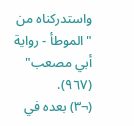واستدركناه من "الموطأ - رواية أبي مصعب" (٩٦٧).
(¬٣) بعده في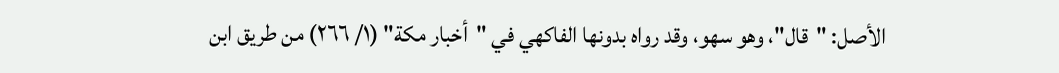الأصل: "قال"، وهو سهو، وقد رواه بدونها الفاكهي في "أخبار مكة" (١/ ٢٦٦) من طريق ابن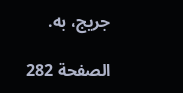جريج، به.

الصفحة 282